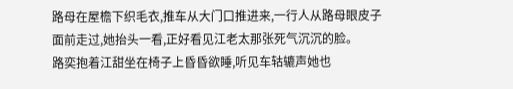路母在屋檐下织毛衣,推车从大门口推进来,一行人从路母眼皮子面前走过,她抬头一看,正好看见江老太那张死气沉沉的脸。
路奕抱着江甜坐在椅子上昏昏欲睡,听见车轱辘声她也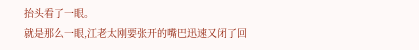抬头看了一眼。
就是那么一眼,江老太刚要张开的嘴巴迅速又闭了回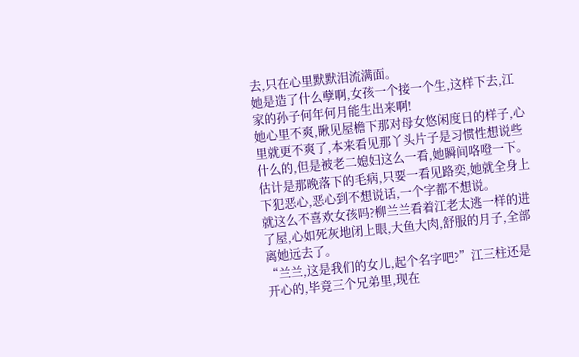去,只在心里默默泪流满面。
她是造了什么孽啊,女孩一个接一个生,这样下去,江家的孙子何年何月能生出来啊!
她心里不爽,瞅见屋檐下那对母女悠闲度日的样子,心里就更不爽了,本来看见那丫头片子是习惯性想说些什么的,但是被老二媳妇这么一看,她瞬间咯噔一下。
估计是那晚落下的毛病,只要一看见路奕,她就全身上下犯恶心,恶心到不想说话,一个字都不想说。
就这么不喜欢女孩吗?柳兰兰看着江老太逃一样的进了屋,心如死灰地闭上眼,大鱼大肉,舒服的月子,全部离她远去了。
“兰兰,这是我们的女儿,起个名字吧?”江三柱还是开心的,毕竟三个兄弟里,现在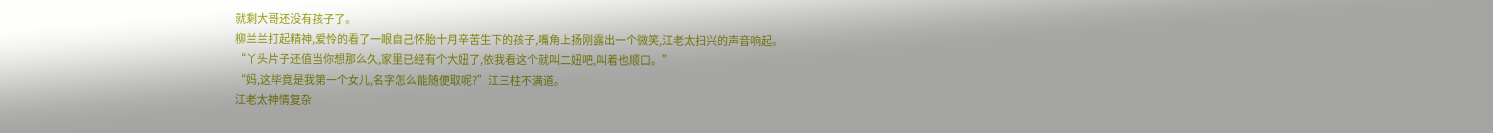就剩大哥还没有孩子了。
柳兰兰打起精神,爱怜的看了一眼自己怀胎十月辛苦生下的孩子,嘴角上扬刚露出一个微笑,江老太扫兴的声音响起。
“丫头片子还值当你想那么久,家里已经有个大妞了,依我看这个就叫二妞吧,叫着也顺口。”
“妈,这毕竟是我第一个女儿,名字怎么能随便取呢?”江三柱不满道。
江老太神情复杂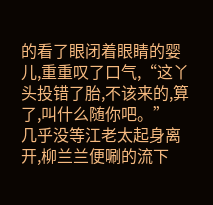的看了眼闭着眼睛的婴儿,重重叹了口气,“这丫头投错了胎,不该来的,算了,叫什么随你吧。”
几乎没等江老太起身离开,柳兰兰便唰的流下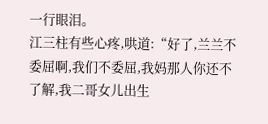一行眼泪。
江三柱有些心疼,哄道:“好了,兰兰不委屈啊,我们不委屈,我妈那人你还不了解,我二哥女儿出生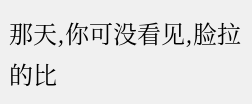那天,你可没看见,脸拉的比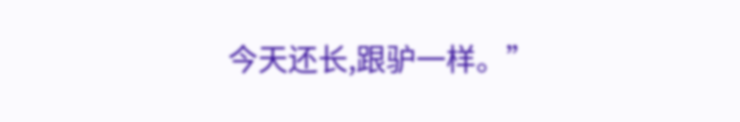今天还长,跟驴一样。”